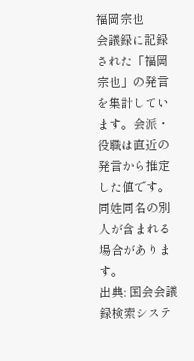福岡宗也
会議録に記録された「福岡宗也」の発言を集計しています。会派・役職は直近の発言から推定した値です。同姓同名の別人が含まれる場合があります。
出典: 国会会議録検索システ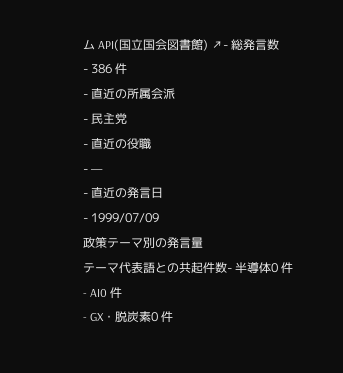ム API(国立国会図書館) ↗- 総発言数
- 386 件
- 直近の所属会派
- 民主党
- 直近の役職
- —
- 直近の発言日
- 1999/07/09
政策テーマ別の発言量
テーマ代表語との共起件数- 半導体0 件
- AI0 件
- GX・脱炭素0 件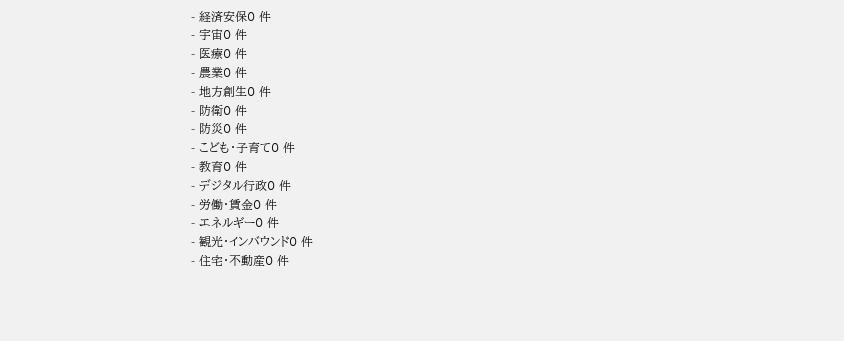- 経済安保0 件
- 宇宙0 件
- 医療0 件
- 農業0 件
- 地方創生0 件
- 防衛0 件
- 防災0 件
- こども・子育て0 件
- 教育0 件
- デジタル行政0 件
- 労働・賃金0 件
- エネルギー0 件
- 観光・インバウンド0 件
- 住宅・不動産0 件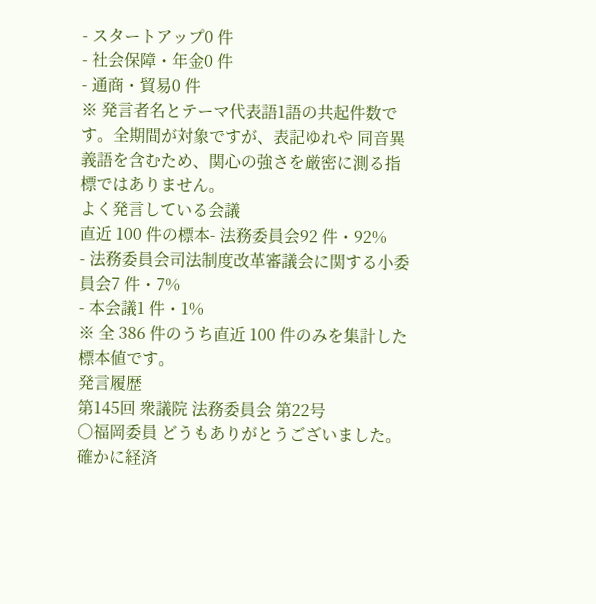- スタートアップ0 件
- 社会保障・年金0 件
- 通商・貿易0 件
※ 発言者名とテーマ代表語1語の共起件数です。全期間が対象ですが、表記ゆれや 同音異義語を含むため、関心の強さを厳密に測る指標ではありません。
よく発言している会議
直近 100 件の標本- 法務委員会92 件・92%
- 法務委員会司法制度改革審議会に関する小委員会7 件・7%
- 本会議1 件・1%
※ 全 386 件のうち直近 100 件のみを集計した標本値です。
発言履歴
第145回 衆議院 法務委員会 第22号
○福岡委員 どうもありがとうございました。 確かに経済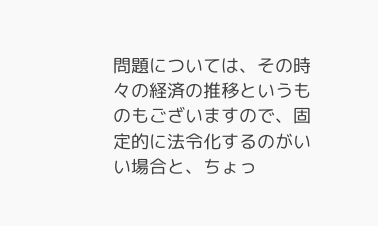問題については、その時々の経済の推移というものもございますので、固定的に法令化するのがいい場合と、ちょっ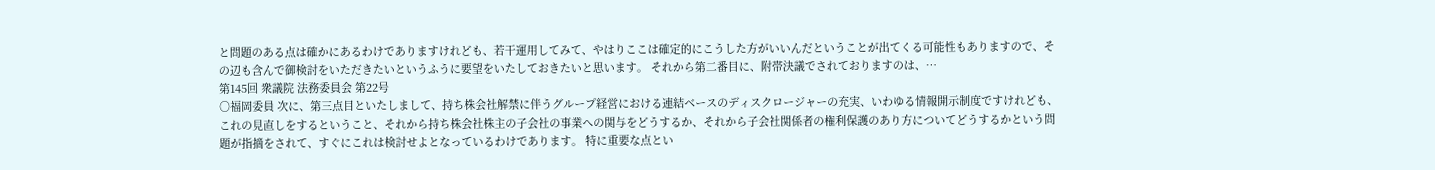と問題のある点は確かにあるわけでありますけれども、若干運用してみて、やはりここは確定的にこうした方がいいんだということが出てくる可能性もありますので、その辺も含んで御検討をいただきたいというふうに要望をいたしておきたいと思います。 それから第二番目に、附帯決議でされておりますのは、…
第145回 衆議院 法務委員会 第22号
○福岡委員 次に、第三点目といたしまして、持ち株会社解禁に伴うグループ経営における連結ベースのディスクロージャーの充実、いわゆる情報開示制度ですけれども、これの見直しをするということ、それから持ち株会社株主の子会社の事業への関与をどうするか、それから子会社関係者の権利保護のあり方についてどうするかという問題が指摘をされて、すぐにこれは検討せよとなっているわけであります。 特に重要な点とい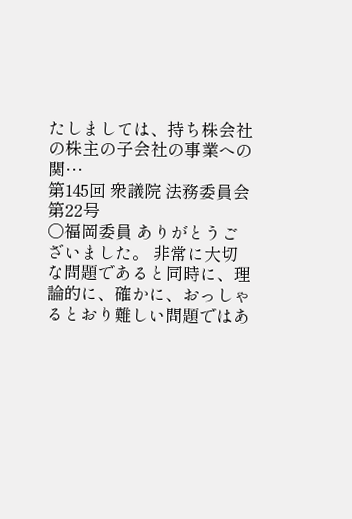たしましては、持ち株会社の株主の子会社の事業への関…
第145回 衆議院 法務委員会 第22号
○福岡委員 ありがとうございました。 非常に大切な問題であると同時に、理論的に、確かに、おっしゃるとおり難しい問題ではあ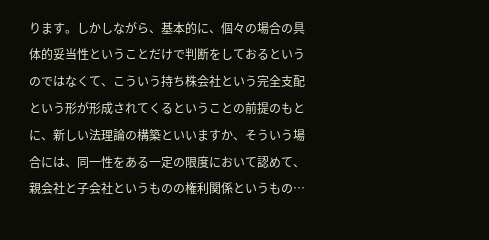ります。しかしながら、基本的に、個々の場合の具体的妥当性ということだけで判断をしておるというのではなくて、こういう持ち株会社という完全支配という形が形成されてくるということの前提のもとに、新しい法理論の構築といいますか、そういう場合には、同一性をある一定の限度において認めて、親会社と子会社というものの権利関係というもの…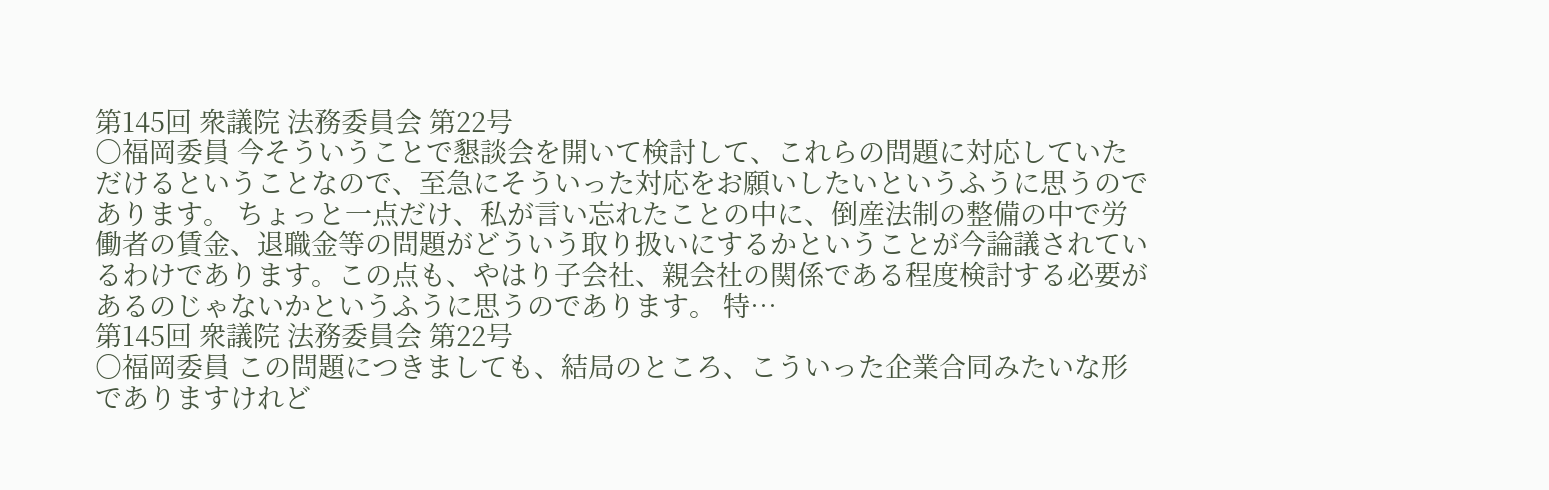第145回 衆議院 法務委員会 第22号
○福岡委員 今そういうことで懇談会を開いて検討して、これらの問題に対応していただけるということなので、至急にそういった対応をお願いしたいというふうに思うのであります。 ちょっと一点だけ、私が言い忘れたことの中に、倒産法制の整備の中で労働者の賃金、退職金等の問題がどういう取り扱いにするかということが今論議されているわけであります。この点も、やはり子会社、親会社の関係である程度検討する必要があるのじゃないかというふうに思うのであります。 特…
第145回 衆議院 法務委員会 第22号
○福岡委員 この問題につきましても、結局のところ、こういった企業合同みたいな形でありますけれど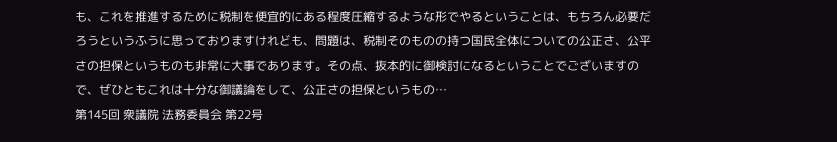も、これを推進するために税制を便宜的にある程度圧縮するような形でやるということは、もちろん必要だろうというふうに思っておりますけれども、問題は、税制そのものの持つ国民全体についての公正さ、公平さの担保というものも非常に大事であります。その点、抜本的に御検討になるということでございますので、ぜひともこれは十分な御議論をして、公正さの担保というもの…
第145回 衆議院 法務委員会 第22号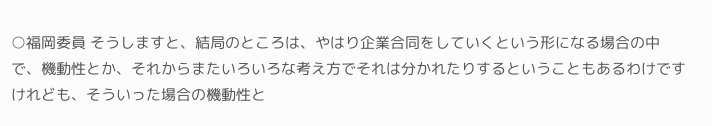○福岡委員 そうしますと、結局のところは、やはり企業合同をしていくという形になる場合の中で、機動性とか、それからまたいろいろな考え方でそれは分かれたりするということもあるわけですけれども、そういった場合の機動性と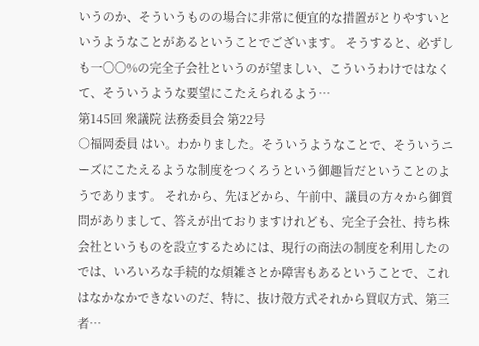いうのか、そういうものの場合に非常に便宜的な措置がとりやすいというようなことがあるということでございます。 そうすると、必ずしも一〇〇%の完全子会社というのが望ましい、こういうわけではなくて、そういうような要望にこたえられるよう…
第145回 衆議院 法務委員会 第22号
○福岡委員 はい。わかりました。そういうようなことで、そういうニーズにこたえるような制度をつくろうという御趣旨だということのようであります。 それから、先ほどから、午前中、議員の方々から御質問がありまして、答えが出ておりますけれども、完全子会社、持ち株会社というものを設立するためには、現行の商法の制度を利用したのでは、いろいろな手続的な煩雑さとか障害もあるということで、これはなかなかできないのだ、特に、抜け殻方式それから買収方式、第三者…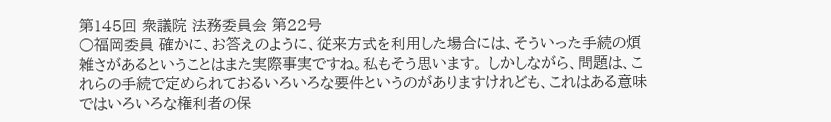第145回 衆議院 法務委員会 第22号
○福岡委員 確かに、お答えのように、従来方式を利用した場合には、そういった手続の煩雑さがあるということはまた実際事実ですね。私もそう思います。 しかしながら、問題は、これらの手続で定められておるいろいろな要件というのがありますけれども、これはある意味ではいろいろな権利者の保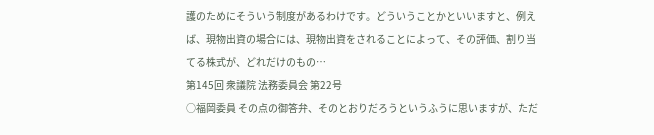護のためにそういう制度があるわけです。どういうことかといいますと、例えば、現物出資の場合には、現物出資をされることによって、その評価、割り当てる株式が、どれだけのもの…
第145回 衆議院 法務委員会 第22号
○福岡委員 その点の御答弁、そのとおりだろうというふうに思いますが、ただ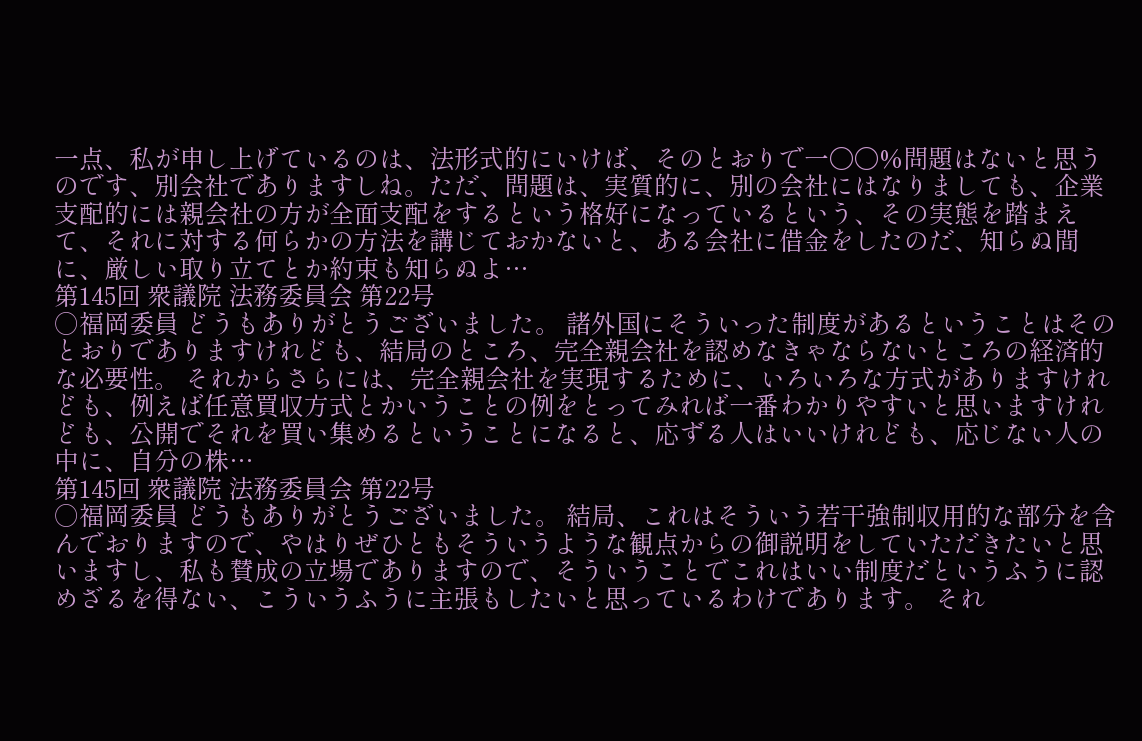一点、私が申し上げているのは、法形式的にいけば、そのとおりで一〇〇%問題はないと思うのです、別会社でありますしね。ただ、問題は、実質的に、別の会社にはなりましても、企業支配的には親会社の方が全面支配をするという格好になっているという、その実態を踏まえて、それに対する何らかの方法を講じておかないと、ある会社に借金をしたのだ、知らぬ間に、厳しい取り立てとか約束も知らぬよ…
第145回 衆議院 法務委員会 第22号
○福岡委員 どうもありがとうございました。 諸外国にそういった制度があるということはそのとおりでありますけれども、結局のところ、完全親会社を認めなきゃならないところの経済的な必要性。 それからさらには、完全親会社を実現するために、いろいろな方式がありますけれども、例えば任意買収方式とかいうことの例をとってみれば一番わかりやすいと思いますけれども、公開でそれを買い集めるということになると、応ずる人はいいけれども、応じない人の中に、自分の株…
第145回 衆議院 法務委員会 第22号
○福岡委員 どうもありがとうございました。 結局、これはそういう若干強制収用的な部分を含んでおりますので、やはりぜひともそういうような観点からの御説明をしていただきたいと思いますし、私も賛成の立場でありますので、そういうことでこれはいい制度だというふうに認めざるを得ない、こういうふうに主張もしたいと思っているわけであります。 それ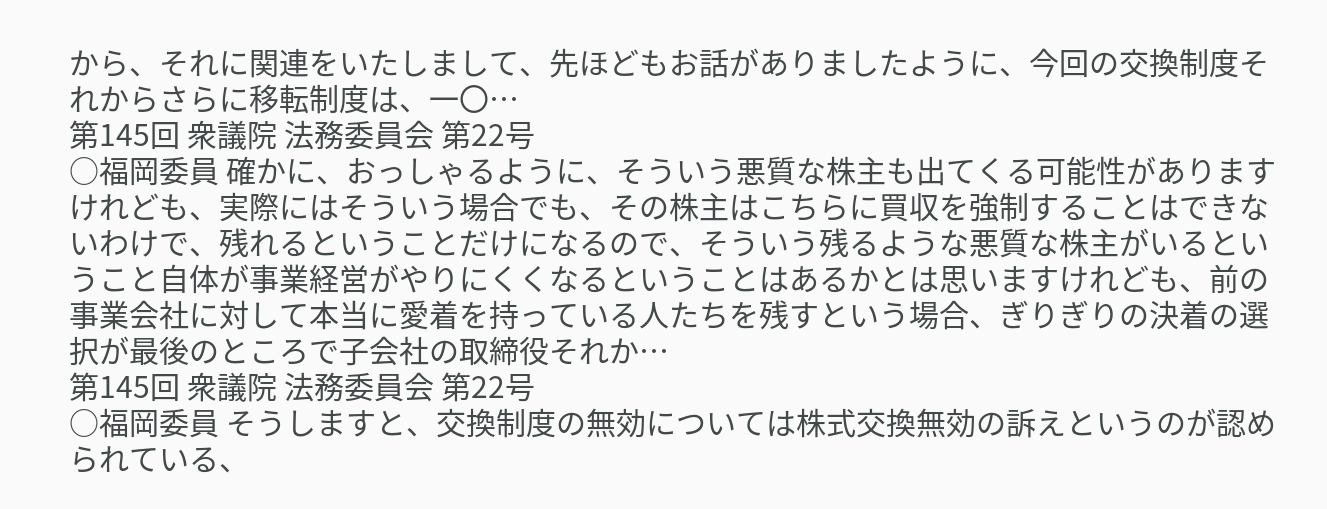から、それに関連をいたしまして、先ほどもお話がありましたように、今回の交換制度それからさらに移転制度は、一〇…
第145回 衆議院 法務委員会 第22号
○福岡委員 確かに、おっしゃるように、そういう悪質な株主も出てくる可能性がありますけれども、実際にはそういう場合でも、その株主はこちらに買収を強制することはできないわけで、残れるということだけになるので、そういう残るような悪質な株主がいるということ自体が事業経営がやりにくくなるということはあるかとは思いますけれども、前の事業会社に対して本当に愛着を持っている人たちを残すという場合、ぎりぎりの決着の選択が最後のところで子会社の取締役それか…
第145回 衆議院 法務委員会 第22号
○福岡委員 そうしますと、交換制度の無効については株式交換無効の訴えというのが認められている、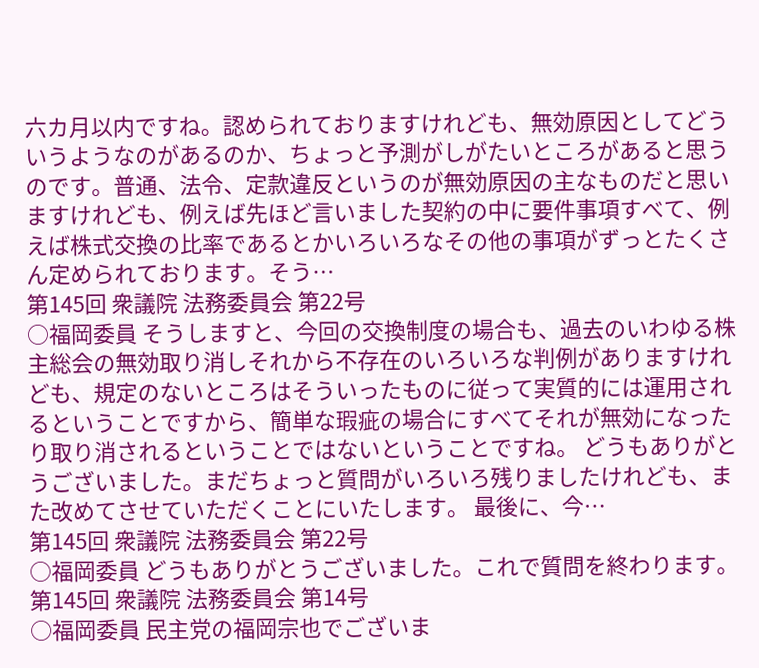六カ月以内ですね。認められておりますけれども、無効原因としてどういうようなのがあるのか、ちょっと予測がしがたいところがあると思うのです。普通、法令、定款違反というのが無効原因の主なものだと思いますけれども、例えば先ほど言いました契約の中に要件事項すべて、例えば株式交換の比率であるとかいろいろなその他の事項がずっとたくさん定められております。そう…
第145回 衆議院 法務委員会 第22号
○福岡委員 そうしますと、今回の交換制度の場合も、過去のいわゆる株主総会の無効取り消しそれから不存在のいろいろな判例がありますけれども、規定のないところはそういったものに従って実質的には運用されるということですから、簡単な瑕疵の場合にすべてそれが無効になったり取り消されるということではないということですね。 どうもありがとうございました。まだちょっと質問がいろいろ残りましたけれども、また改めてさせていただくことにいたします。 最後に、今…
第145回 衆議院 法務委員会 第22号
○福岡委員 どうもありがとうございました。これで質問を終わります。
第145回 衆議院 法務委員会 第14号
○福岡委員 民主党の福岡宗也でございま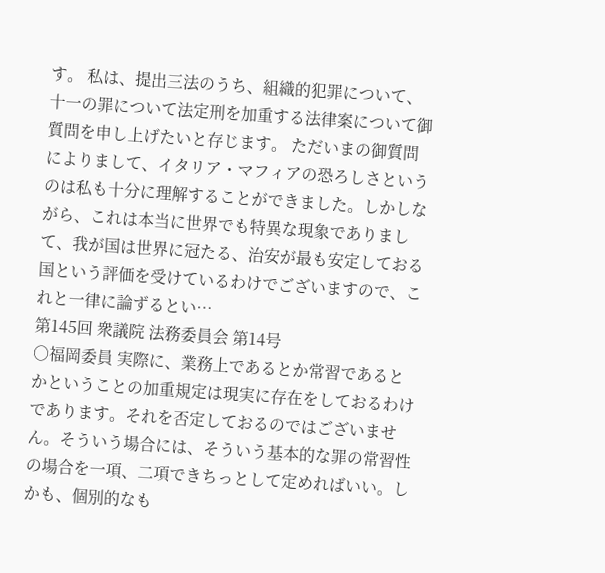す。 私は、提出三法のうち、組織的犯罪について、十一の罪について法定刑を加重する法律案について御質問を申し上げたいと存じます。 ただいまの御質問によりまして、イタリア・マフィアの恐ろしさというのは私も十分に理解することができました。しかしながら、これは本当に世界でも特異な現象でありまして、我が国は世界に冠たる、治安が最も安定しておる国という評価を受けているわけでございますので、これと一律に論ずるとい…
第145回 衆議院 法務委員会 第14号
○福岡委員 実際に、業務上であるとか常習であるとかということの加重規定は現実に存在をしておるわけであります。それを否定しておるのではございません。そういう場合には、そういう基本的な罪の常習性の場合を一項、二項できちっとして定めればいい。しかも、個別的なも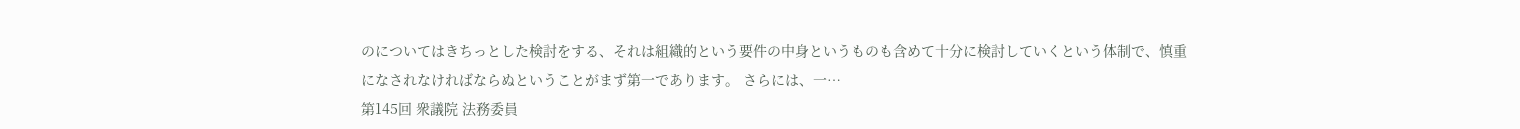のについてはきちっとした検討をする、それは組織的という要件の中身というものも含めて十分に検討していくという体制で、慎重になされなければならぬということがまず第一であります。 さらには、一…
第145回 衆議院 法務委員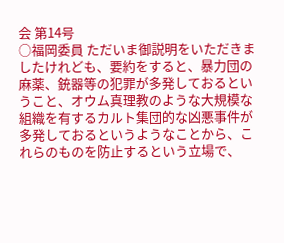会 第14号
○福岡委員 ただいま御説明をいただきましたけれども、要約をすると、暴力団の麻薬、銃器等の犯罪が多発しておるということ、オウム真理教のような大規模な組織を有するカルト集団的な凶悪事件が多発しておるというようなことから、これらのものを防止するという立場で、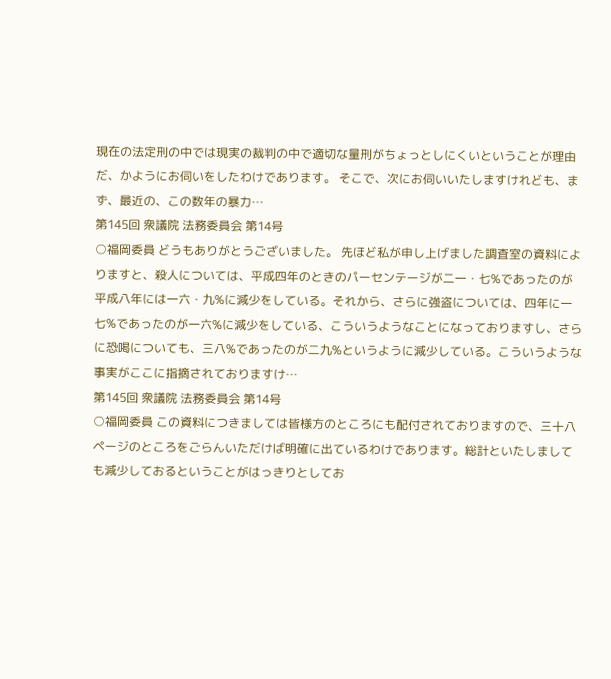現在の法定刑の中では現実の裁判の中で適切な量刑がちょっとしにくいということが理由だ、かようにお伺いをしたわけであります。 そこで、次にお伺いいたしますけれども、まず、最近の、この数年の暴力…
第145回 衆議院 法務委員会 第14号
○福岡委員 どうもありがとうございました。 先ほど私が申し上げました調査室の資料によりますと、殺人については、平成四年のときのパーセンテージが二一・七%であったのが平成八年には一六・九%に減少をしている。それから、さらに強盗については、四年に一七%であったのが一六%に減少をしている、こういうようなことになっておりますし、さらに恐喝についても、三八%であったのが二九%というように減少している。こういうような事実がここに指摘されておりますけ…
第145回 衆議院 法務委員会 第14号
○福岡委員 この資料につきましては皆様方のところにも配付されておりますので、三十八ページのところをごらんいただけば明確に出ているわけであります。総計といたしましても減少しておるということがはっきりとしてお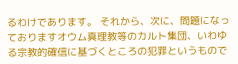るわけであります。 それから、次に、問題になっておりますオウム真理教等のカルト集団、いわゆる宗教的確信に基づくところの犯罪というもので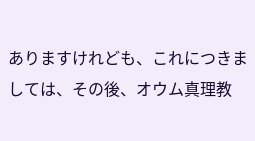ありますけれども、これにつきましては、その後、オウム真理教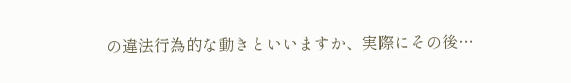の違法行為的な動きといいますか、実際にその後…